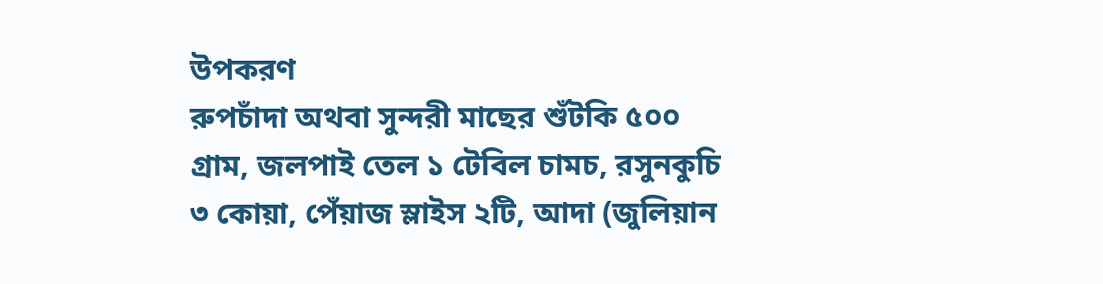উপকরণ
রুপচাঁদা অথবা সুন্দরী মাছের শুঁটকি ৫০০ গ্রাম, জলপাই তেল ১ টেবিল চামচ, রসুনকুচি ৩ কোয়া, পেঁয়াজ স্লাইস ২টি, আদা (জুলিয়ান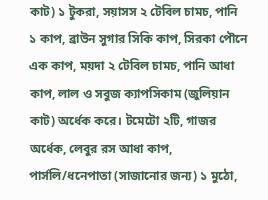কাট) ১ টুকরা, সয়াসস ২ টেবিল চামচ, পানি ১ কাপ, ব্রাউন সুগার সিকি কাপ, সিরকা পৌনে এক কাপ, ময়দা ২ টেবিল চামচ, পানি আধা কাপ, লাল ও সবুজ ক্যাপসিকাম (জুলিয়ান কাট) অর্ধেক করে। টমেটো ২টি, গাজর অর্ধেক, লেবুর রস আধা কাপ, পার্সলি/ধনেপাতা (সাজানোর জন্য) ১ মুঠো,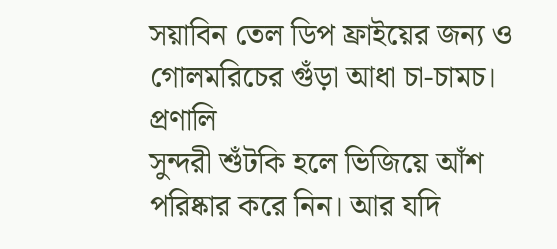সয়াবিন তেল ডিপ ফ্রাইয়ের জন্য ও গোলমরিচের গুঁড়া আধা চা-চামচ।
প্রণালি
সুন্দরী শুঁটকি হলে ভিজিয়ে আঁশ পরিষ্কার করে নিন। আর যদি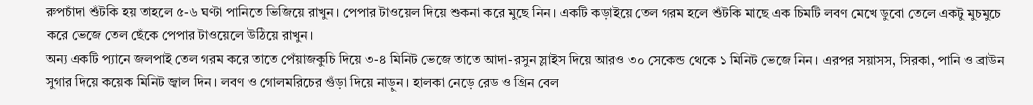রুপচাঁদা শুঁটকি হয় তাহলে ৫-৬ ঘণ্টা পানিতে ভিজিয়ে রাখুন। পেপার টাওয়েল দিয়ে শুকনা করে মুছে নিন। একটি কড়াইয়ে তেল গরম হলে শুঁটকি মাছে এক চিমটি লবণ মেখে ডুবো তেলে একটু মুচমুচে করে ভেজে তেল ছেঁকে পেপার টাওয়েলে উঠিয়ে রাখুন।
অন্য একটি প্যানে জলপাই তেল গরম করে তাতে পেঁয়াজকুচি দিয়ে ৩-৪ মিনিট ভেজে তাতে আদা-রসুন স্লাইস দিয়ে আরও ৩০ সেকেন্ড থেকে ১ মিনিট ভেজে নিন। এরপর সয়াসস, সিরকা, পানি ও ব্রাউন সুগার দিয়ে কয়েক মিনিট জ্বাল দিন। লবণ ও গোলমরিচের গুঁড়া দিয়ে নাড়ুন। হালকা নেড়ে রেড ও গ্রিন বেল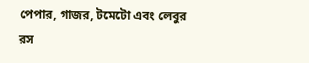পেপার, গাজর, টমেটো এবং লেবুর রস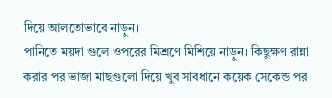দিয়ে আলতোভাবে নাড়ুন।
পানিতে ময়দা গুলে ওপরের মিশ্রণে মিশিয়ে নাড়ুন। কিছুক্ষণ রান্না করার পর ভাজা মাছগুলো দিয়ে খুব সাবধানে কয়েক সেকেন্ড পর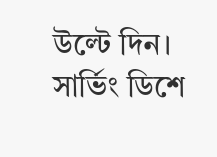উল্টে দিন। সার্ভিং ডিশে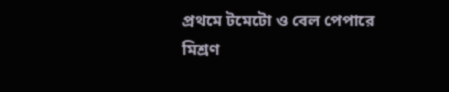প্রথমে টমেটো ও বেল পেপারে মিশ্রণ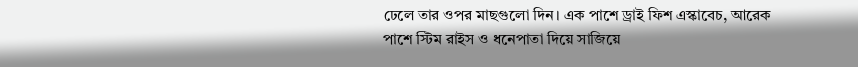ঢেলে তার ওপর মাছগুলো দিন। এক পাশে ড্রাই ফিশ এস্কাবেচ, আরেক পাশে স্টিম রাইস ও ধনেপাতা দিয়ে সাজিয়ে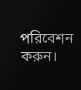পরিবেশন করুন।